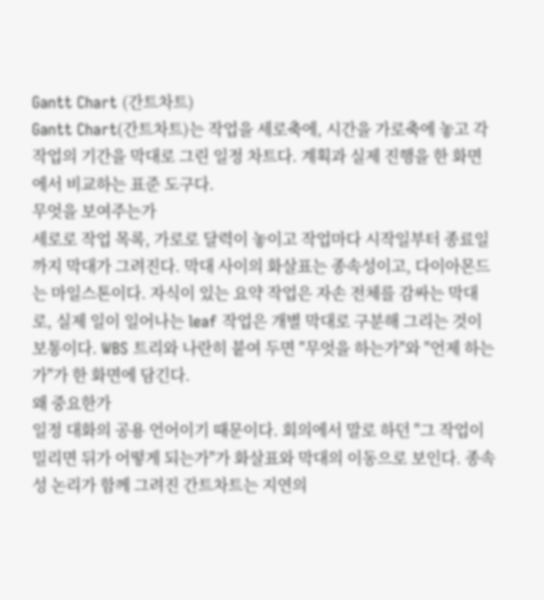Gantt Chart (간트차트)
Gantt Chart(간트차트)는 작업을 세로축에, 시간을 가로축에 놓고 각 작업의 기간을 막대로 그린 일정 차트다. 계획과 실제 진행을 한 화면에서 비교하는 표준 도구다.
무엇을 보여주는가
세로로 작업 목록, 가로로 달력이 놓이고 작업마다 시작일부터 종료일까지 막대가 그려진다. 막대 사이의 화살표는 종속성이고, 다이아몬드는 마일스톤이다. 자식이 있는 요약 작업은 자손 전체를 감싸는 막대로, 실제 일이 일어나는 leaf 작업은 개별 막대로 구분해 그리는 것이 보통이다. WBS 트리와 나란히 붙여 두면 "무엇을 하는가"와 "언제 하는가"가 한 화면에 담긴다.
왜 중요한가
일정 대화의 공용 언어이기 때문이다. 회의에서 말로 하던 "그 작업이 밀리면 뒤가 어떻게 되는가"가 화살표와 막대의 이동으로 보인다. 종속성 논리가 함께 그려진 간트차트는 지연의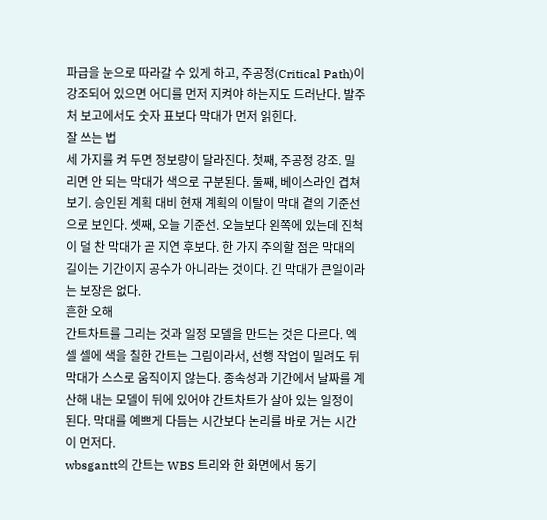파급을 눈으로 따라갈 수 있게 하고, 주공정(Critical Path)이 강조되어 있으면 어디를 먼저 지켜야 하는지도 드러난다. 발주처 보고에서도 숫자 표보다 막대가 먼저 읽힌다.
잘 쓰는 법
세 가지를 켜 두면 정보량이 달라진다. 첫째, 주공정 강조. 밀리면 안 되는 막대가 색으로 구분된다. 둘째, 베이스라인 겹쳐 보기. 승인된 계획 대비 현재 계획의 이탈이 막대 곁의 기준선으로 보인다. 셋째, 오늘 기준선. 오늘보다 왼쪽에 있는데 진척이 덜 찬 막대가 곧 지연 후보다. 한 가지 주의할 점은 막대의 길이는 기간이지 공수가 아니라는 것이다. 긴 막대가 큰일이라는 보장은 없다.
흔한 오해
간트차트를 그리는 것과 일정 모델을 만드는 것은 다르다. 엑셀 셀에 색을 칠한 간트는 그림이라서, 선행 작업이 밀려도 뒤 막대가 스스로 움직이지 않는다. 종속성과 기간에서 날짜를 계산해 내는 모델이 뒤에 있어야 간트차트가 살아 있는 일정이 된다. 막대를 예쁘게 다듬는 시간보다 논리를 바로 거는 시간이 먼저다.
wbsgantt의 간트는 WBS 트리와 한 화면에서 동기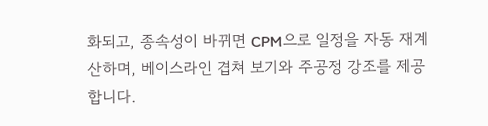화되고, 종속성이 바뀌면 CPM으로 일정을 자동 재계산하며, 베이스라인 겹쳐 보기와 주공정 강조를 제공합니다.